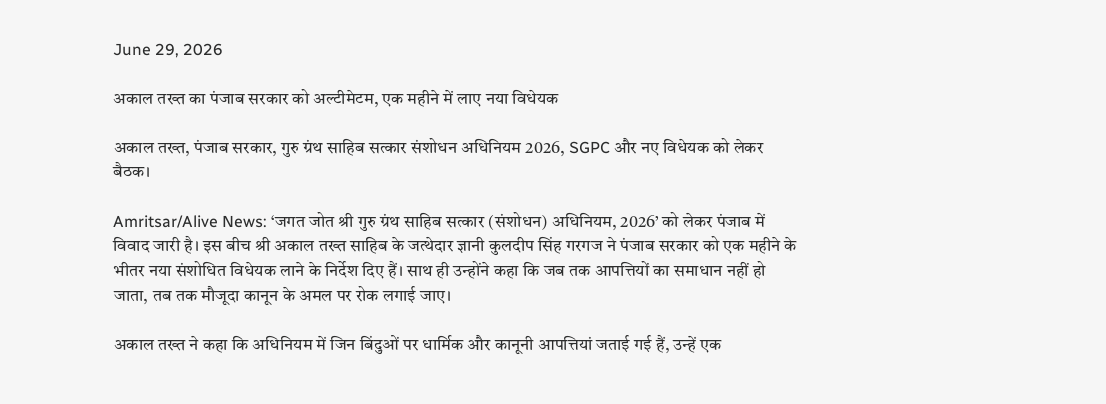June 29, 2026

अकाल तख्त का पंजाब सरकार को अल्टीमेटम, एक महीने में लाए नया विधेयक

अकाल तख्त, पंजाब सरकार, गुरु ग्रंथ साहिब सत्कार संशोधन अधिनियम 2026, SGPC और नए विधेयक को लेकर बैठक।

Amritsar/Alive News: ‘जगत जोत श्री गुरु ग्रंथ साहिब सत्कार (संशोधन) अधिनियम, 2026’ को लेकर पंजाब में विवाद जारी है। इस बीच श्री अकाल तख्त साहिब के जत्थेदार ज्ञानी कुलदीप सिंह गरगज ने पंजाब सरकार को एक महीने के भीतर नया संशोधित विधेयक लाने के निर्देश दिए हैं। साथ ही उन्होंने कहा कि जब तक आपत्तियों का समाधान नहीं हो जाता, तब तक मौजूदा कानून के अमल पर रोक लगाई जाए।

अकाल तख्त ने कहा कि अधिनियम में जिन बिंदुओं पर धार्मिक और कानूनी आपत्तियां जताई गई हैं, उन्हें एक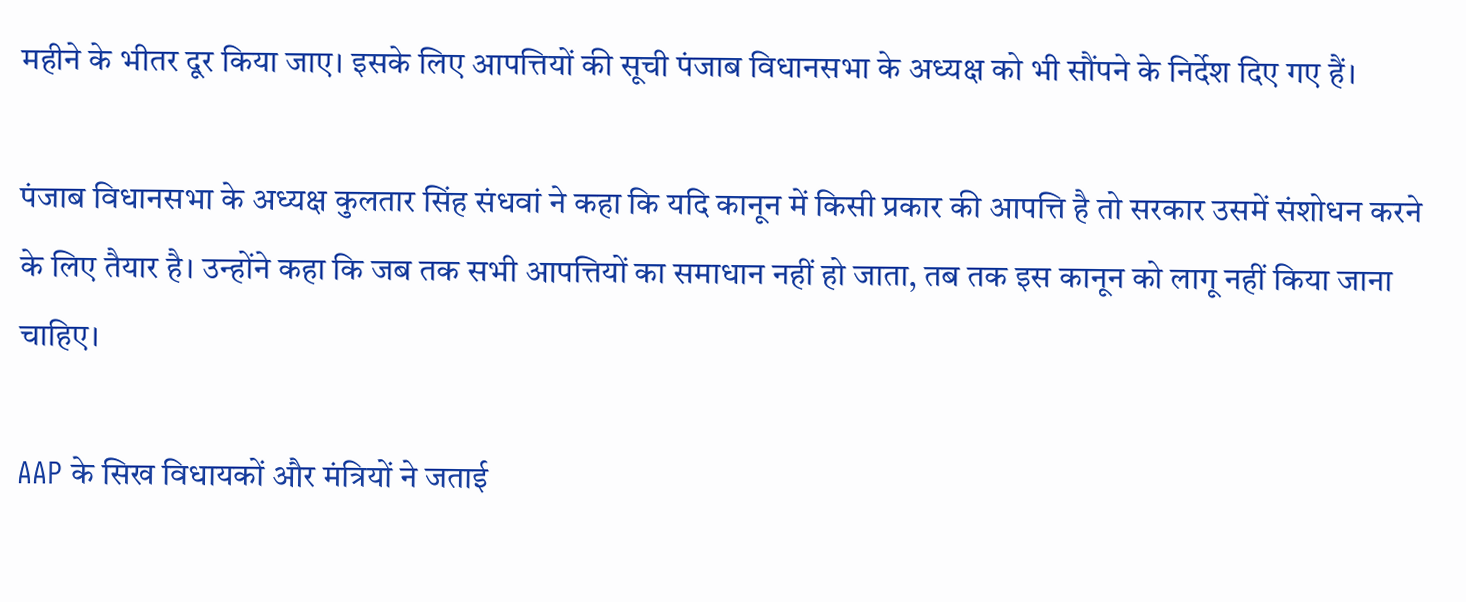महीने के भीतर दूर किया जाए। इसके लिए आपत्तियों की सूची पंजाब विधानसभा के अध्यक्ष को भी सौंपने के निर्देश दिए गए हैं।

पंजाब विधानसभा के अध्यक्ष कुलतार सिंह संधवां ने कहा कि यदि कानून में किसी प्रकार की आपत्ति है तो सरकार उसमें संशोधन करने के लिए तैयार है। उन्होंने कहा कि जब तक सभी आपत्तियों का समाधान नहीं हो जाता, तब तक इस कानून को लागू नहीं किया जाना चाहिए।

AAP के सिख विधायकों और मंत्रियों ने जताई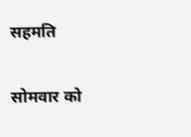सहमति

सोमवार को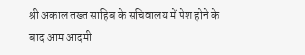श्री अकाल तख्त साहिब के सचिवालय में पेश होने के बाद आम आदमी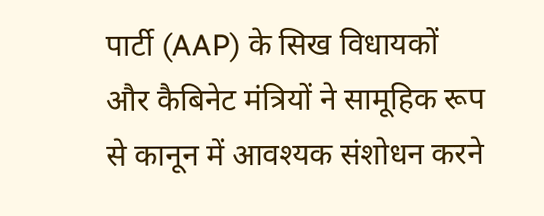पार्टी (AAP) के सिख विधायकों और कैबिनेट मंत्रियों ने सामूहिक रूप से कानून में आवश्यक संशोधन करने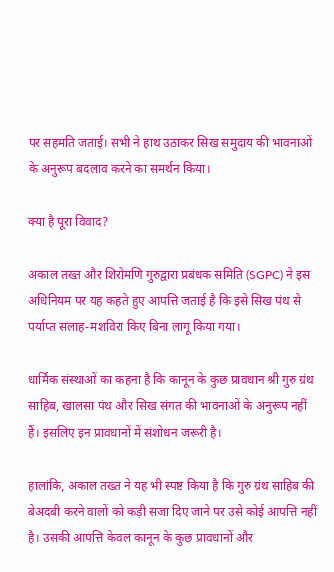पर सहमति जताई। सभी ने हाथ उठाकर सिख समुदाय की भावनाओं के अनुरूप बदलाव करने का समर्थन किया।

क्या है पूरा विवाद?

अकाल तख्त और शिरोमणि गुरुद्वारा प्रबंधक समिति (SGPC) ने इस अधिनियम पर यह कहते हुए आपत्ति जताई है कि इसे सिख पंथ से पर्याप्त सलाह-मशविरा किए बिना लागू किया गया।

धार्मिक संस्थाओं का कहना है कि कानून के कुछ प्रावधान श्री गुरु ग्रंथ साहिब, खालसा पंथ और सिख संगत की भावनाओं के अनुरूप नहीं हैं। इसलिए इन प्रावधानों में संशोधन जरूरी है।

हालांकि, अकाल तख्त ने यह भी स्पष्ट किया है कि गुरु ग्रंथ साहिब की बेअदबी करने वालों को कड़ी सजा दिए जाने पर उसे कोई आपत्ति नहीं है। उसकी आपत्ति केवल कानून के कुछ प्रावधानों और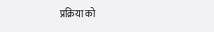प्रक्रिया को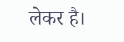लेकर है।